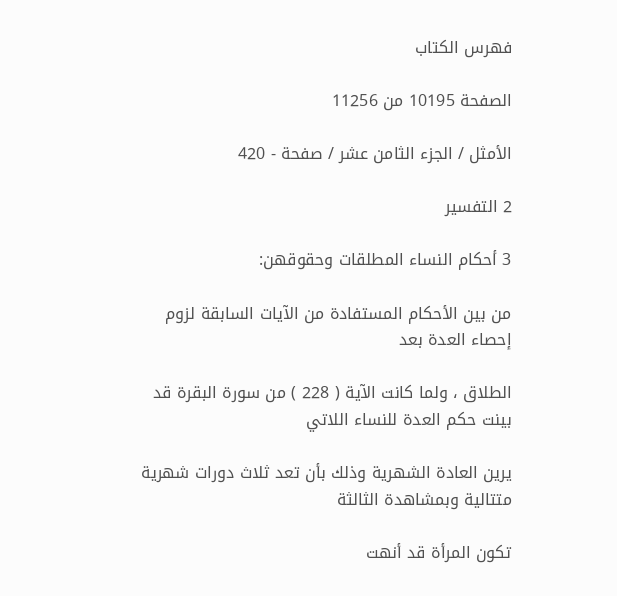فهرس الكتاب

الصفحة 10195 من 11256

الأمثل / الجزء الثامن عشر / صفحة - 420

2 التفسير

3 أحكام النساء المطلقات وحقوقهن:

من بين الأحكام المستفادة من الآيات السابقة لزوم إحصاء العدة بعد

الطلاق ، ولما كانت الآية ( 228 ) من سورة البقرة قد بينت حكم العدة للنساء اللاتي

يرين العادة الشهرية وذلك بأن تعد ثلاث دورات شهرية متتالية وبمشاهدة الثالثة

تكون المرأة قد أنهت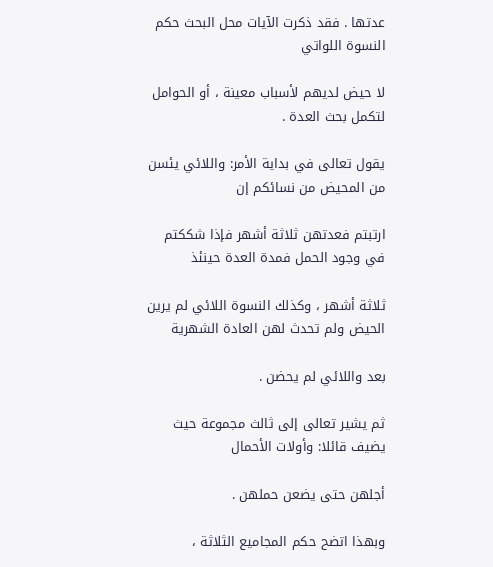عدتها . فقد ذكرت الآيات محل البحث حكم النسوة اللواتي

لا حيض لديهم لأسباب معينة ، أو الحوامل لتكمل بحث العدة .

يقول تعالى في بداية الأمر: واللائي يئسن من المحيض من نسائكم إن

ارتبتم فعدتهن ثلاثة أشهر فإذا شككتم في وجود الحمل فمدة العدة حينئذ

ثلاثة أشهر ، وكذلك النسوة اللائي لم يرين الحيض ولم تحدث لهن العادة الشهرية

بعد واللائي لم يحضن .

ثم يشير تعالى إلى ثالث مجموعة حيث يضيف قائلا: وأولات الأحمال

أجلهن حتى يضعن حملهن .

وبهذا اتضح حكم المجاميع الثلاثة ،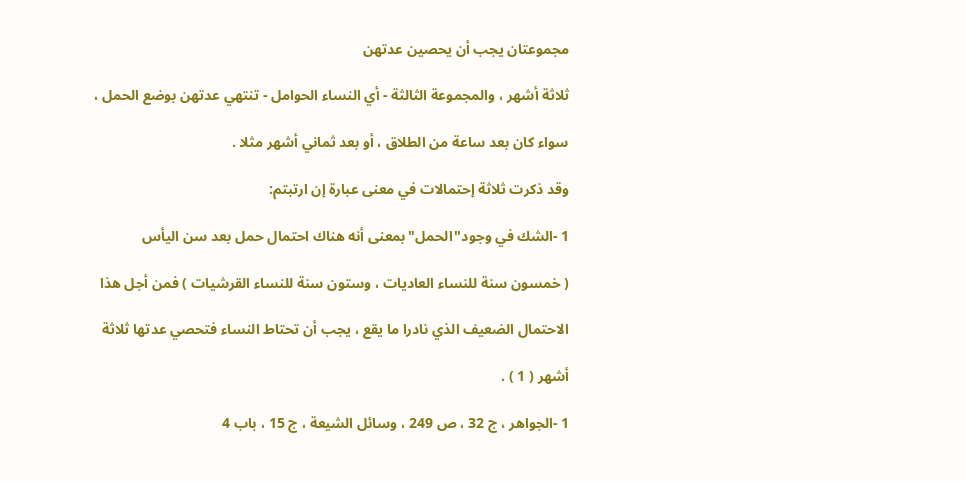مجموعتان يجب أن يحصين عدتهن

ثلاثة أشهر ، والمجموعة الثالثة - أي النساء الحوامل - تنتهي عدتهن بوضع الحمل ،

سواء كان بعد ساعة من الطلاق ، أو بعد ثماني أشهر مثلا .

وقد ذكرت ثلاثة إحتمالات في معنى عبارة إن ارتبتم:

1 -الشك في وجود"الحمل"بمعنى أنه هناك احتمال حمل بعد سن اليأس

( خمسون سنة للنساء العاديات ، وستون سنة للنساء القرشيات ) فمن أجل هذا

الاحتمال الضعيف الذي نادرا ما يقع ، يجب أن تحتاط النساء فتحصي عدتها ثلاثة

أشهر ( 1 ) .

1 -الجواهر ، ج 32 ، ص 249 ، وسائل الشيعة ، ج 15 ، باب 4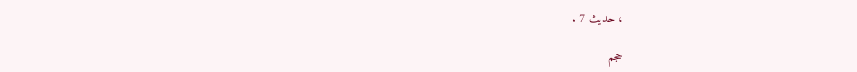، حديث 7 .

حجم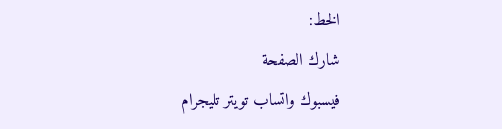الخط:
شارك الصفحة
فيسبوك واتساب تويتر تليجرام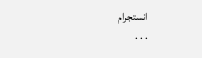انستجرام
. . .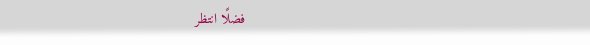فضلًا انتظر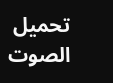تحميل الصوت